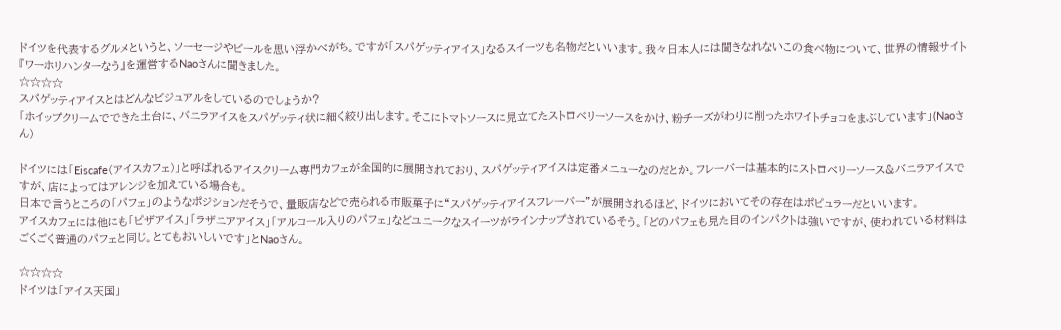ドイツを代表するグルメというと、ソーセージやビールを思い浮かべがち。ですが「スパゲッティアイス」なるスイーツも名物だといいます。我々日本人には聞きなれないこの食べ物について、世界の情報サイト『ワーホリハンターなう』を運営するNaoさんに聞きました。
☆☆☆☆
スパゲッティアイスとはどんなビジュアルをしているのでしょうか?
「ホイップクリームでできた土台に、バニラアイスをスパゲッティ状に細く絞り出します。そこにトマトソースに見立てたストロベリーソースをかけ、粉チーズがわりに削ったホワイトチョコをまぶしています」(Naoさん)

ドイツには「Eiscafe(アイスカフェ)」と呼ばれるアイスクリーム専門カフェが全国的に展開されており、スパゲッティアイスは定番メニューなのだとか。フレーバーは基本的にストロベリーソース&バニラアイスですが、店によってはアレンジを加えている場合も。
日本で言うところの「パフェ」のようなポジションだそうで、量販店などで売られる市販菓子に“スパゲッティアイスフレーバー”が展開されるほど、ドイツにおいてその存在はポピュラーだといいます。
アイスカフェには他にも「ピザアイス」「ラザニアアイス」「アルコール入りのパフェ」などユニークなスイーツがラインナップされているそう。「どのパフェも見た目のインパクトは強いですが、使われている材料はごくごく普通のパフェと同じ。とてもおいしいです」とNaoさん。

☆☆☆☆
ドイツは「アイス天国」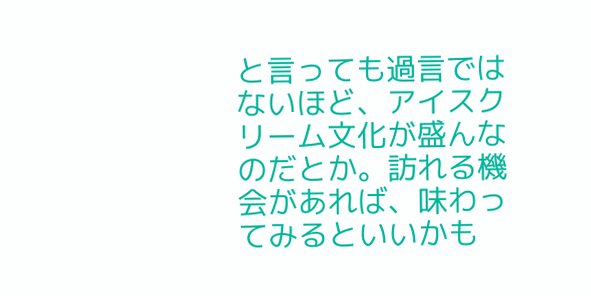と言っても過言ではないほど、アイスクリーム文化が盛んなのだとか。訪れる機会があれば、味わってみるといいかも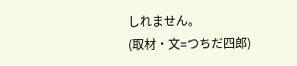しれません。
(取材・文=つちだ四郎)